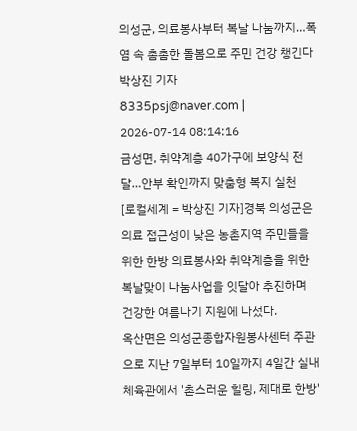의성군, 의료봉사부터 복날 나눔까지…폭염 속 촘촘한 돌봄으로 주민 건강 챙긴다
박상진 기자
8335psj@naver.com | 2026-07-14 08:14:16
금성면, 취약계층 40가구에 보양식 전달…안부 확인까지 맞춤형 복지 실천
[로컬세계 = 박상진 기자]경북 의성군은 의료 접근성이 낮은 농촌지역 주민들을 위한 한방 의료봉사와 취약계층을 위한 복날맞이 나눔사업을 잇달아 추진하며 건강한 여름나기 지원에 나섰다.
옥산면은 의성군종합자원봉사센터 주관으로 지난 7일부터 10일까지 4일간 실내체육관에서 '촌스러운 힐링, 제대로 한방'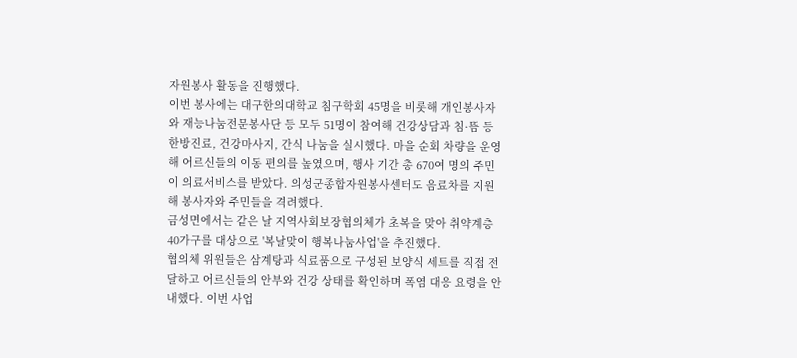자원봉사 활동을 진행했다.
이번 봉사에는 대구한의대학교 침구학회 45명을 비롯해 개인봉사자와 재능나눔전문봉사단 등 모두 51명이 참여해 건강상담과 침·뜸 등 한방진료, 건강마사지, 간식 나눔을 실시했다. 마을 순회 차량을 운영해 어르신들의 이동 편의를 높였으며, 행사 기간 총 670여 명의 주민이 의료서비스를 받았다. 의성군종합자원봉사센터도 음료차를 지원해 봉사자와 주민들을 격려했다.
금성면에서는 같은 날 지역사회보장협의체가 초복을 맞아 취약계층 40가구를 대상으로 '복날맞이 행복나눔사업'을 추진했다.
협의체 위원들은 삼계탕과 식료품으로 구성된 보양식 세트를 직접 전달하고 어르신들의 안부와 건강 상태를 확인하며 폭염 대응 요령을 안내했다. 이번 사업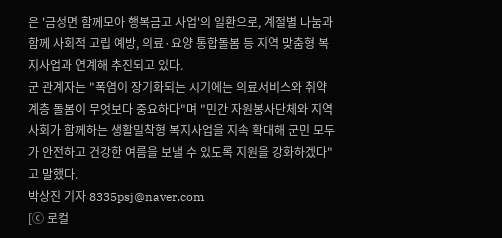은 '금성면 함께모아 행복금고 사업'의 일환으로, 계절별 나눔과 함께 사회적 고립 예방, 의료·요양 통합돌봄 등 지역 맞춤형 복지사업과 연계해 추진되고 있다.
군 관계자는 "폭염이 장기화되는 시기에는 의료서비스와 취약계층 돌봄이 무엇보다 중요하다"며 "민간 자원봉사단체와 지역사회가 함께하는 생활밀착형 복지사업을 지속 확대해 군민 모두가 안전하고 건강한 여름을 보낼 수 있도록 지원을 강화하겠다"고 말했다.
박상진 기자 8335psj@naver.com
[ⓒ 로컬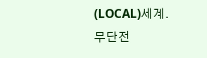(LOCAL)세계. 무단전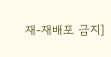재-재배포 금지]